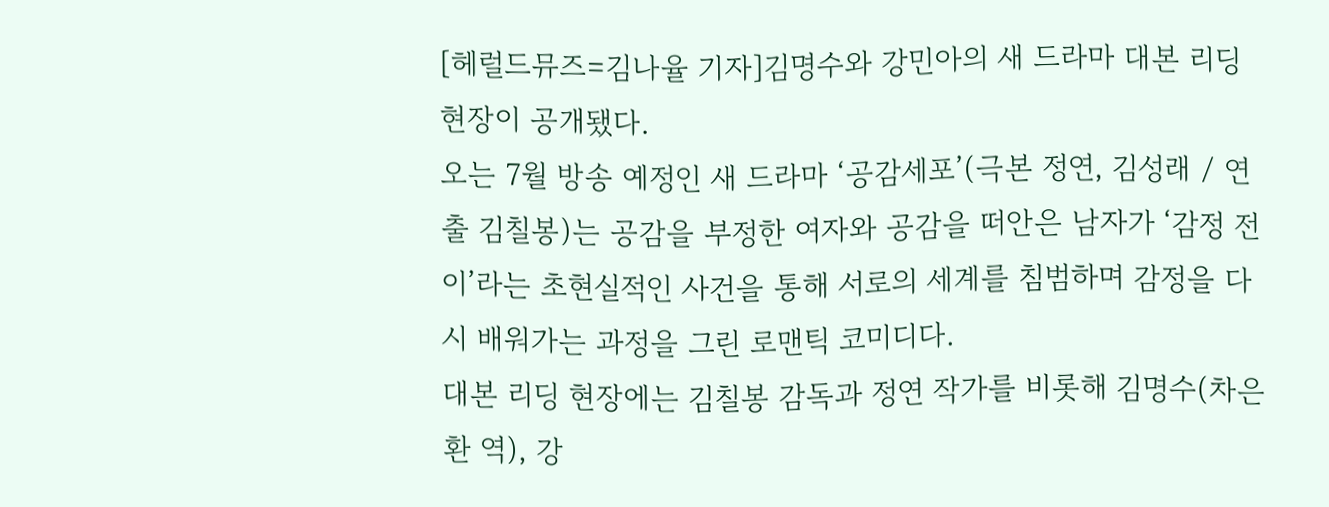[헤럴드뮤즈=김나율 기자]김명수와 강민아의 새 드라마 대본 리딩 현장이 공개됐다.
오는 7월 방송 예정인 새 드라마 ‘공감세포’(극본 정연, 김성래 / 연출 김칠봉)는 공감을 부정한 여자와 공감을 떠안은 남자가 ‘감정 전이’라는 초현실적인 사건을 통해 서로의 세계를 침범하며 감정을 다시 배워가는 과정을 그린 로맨틱 코미디다.
대본 리딩 현장에는 김칠봉 감독과 정연 작가를 비롯해 김명수(차은환 역), 강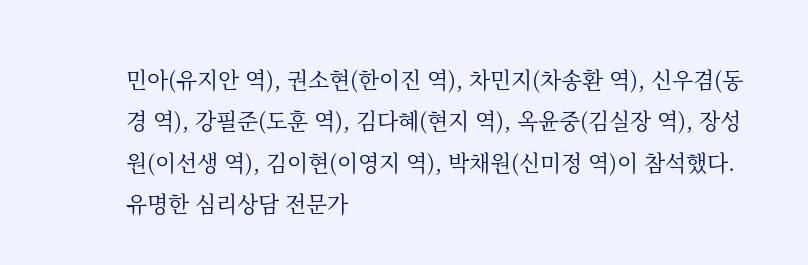민아(유지안 역), 권소현(한이진 역), 차민지(차송환 역), 신우겸(동경 역), 강필준(도훈 역), 김다혜(현지 역), 옥윤중(김실장 역), 장성원(이선생 역), 김이현(이영지 역), 박채원(신미정 역)이 참석했다.
유명한 심리상담 전문가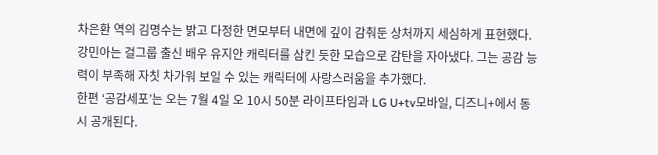차은환 역의 김명수는 밝고 다정한 면모부터 내면에 깊이 감춰둔 상처까지 세심하게 표현했다.
강민아는 걸그룹 출신 배우 유지안 캐릭터를 삼킨 듯한 모습으로 감탄을 자아냈다. 그는 공감 능력이 부족해 자칫 차가워 보일 수 있는 캐릭터에 사랑스러움을 추가했다.
한편 ‘공감세포’는 오는 7월 4일 오 10시 50분 라이프타임과 LG U+tv모바일, 디즈니+에서 동시 공개된다.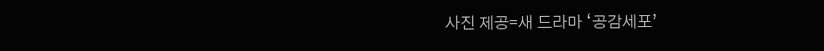사진 제공=새 드라마 ‘공감세포’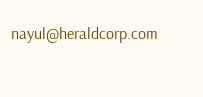nayul@heraldcorp.com